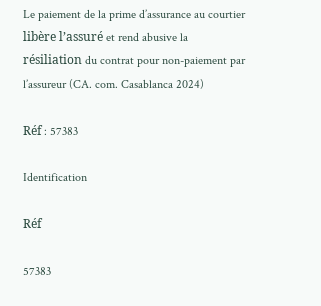Le paiement de la prime d’assurance au courtier libère l’assuré et rend abusive la résiliation du contrat pour non-paiement par l’assureur (CA. com. Casablanca 2024)

Réf : 57383

Identification

Réf

57383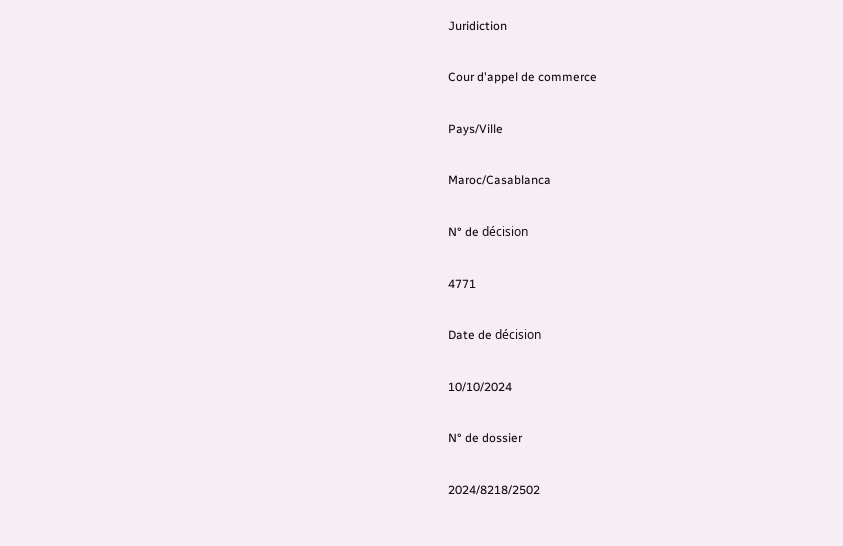Juridiction

Cour d'appel de commerce

Pays/Ville

Maroc/Casablanca

N° de décision

4771

Date de décision

10/10/2024

N° de dossier

2024/8218/2502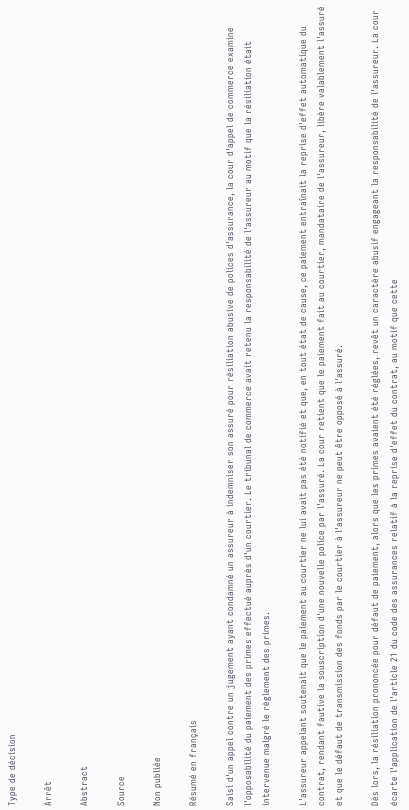Type de décision

Arrêt

Abstract

Source

Non publiée

Résumé en français

Saisi d'un appel contre un jugement ayant condamné un assureur à indemniser son assuré pour résiliation abusive de polices d'assurance, la cour d'appel de commerce examine l'opposabilité du paiement des primes effectué auprès d'un courtier. Le tribunal de commerce avait retenu la responsabilité de l'assureur au motif que la résiliation était intervenue malgré le règlement des primes.

L'assureur appelant soutenait que le paiement au courtier ne lui avait pas été notifié et que, en tout état de cause, ce paiement entraînait la reprise d'effet automatique du contrat, rendant fautive la souscription d'une nouvelle police par l'assuré. La cour retient que le paiement fait au courtier, mandataire de l'assureur, libère valablement l'assuré et que le défaut de transmission des fonds par le courtier à l'assureur ne peut être opposé à l'assuré.

Dès lors, la résiliation prononcée pour défaut de paiement, alors que les primes avaient été réglées, revêt un caractère abusif engageant la responsabilité de l'assureur. La cour écarte l'application de l'article 21 du code des assurances relatif à la reprise d'effet du contrat, au motif que cette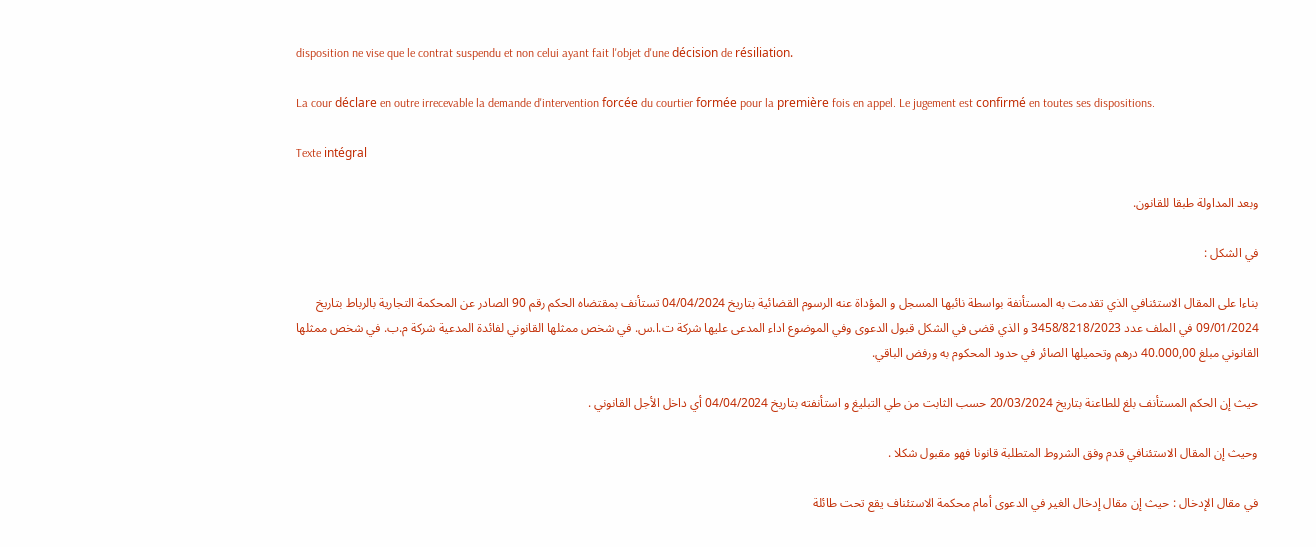disposition ne vise que le contrat suspendu et non celui ayant fait l'objet d'une décision de résiliation.

La cour déclare en outre irrecevable la demande d'intervention forcée du courtier formée pour la première fois en appel. Le jugement est confirmé en toutes ses dispositions.

Texte intégral

وبعد المداولة طبقا للقانون.

في الشكل :

بناءا على المقال الاستئنافي الذي تقدمت به المستأنفة بواسطة نائبها المسجل و المؤداة عنه الرسوم القضائية بتاريخ 04/04/2024 تستأنف بمقتضاه الحكم رقم 90 الصادر عن المحكمة التجارية بالرباط بتاريخ 09/01/2024 في الملف عدد 3458/8218/2023 و الذي قضى في الشكل قبول الدعوى وفي الموضوع اداء المدعى عليها شركة ت.ا.س. في شخص ممثلها القانوني لفائدة المدعية شركة م.ب. في شخص ممثلها القانوني مبلغ 40.000,00 درهم وتحميلها الصائر في حدود المحكوم به ورفض الباقي.

حيث إن الحكم المستأنف بلغ للطاعنة بتاريخ 20/03/2024 حسب الثابت من طي التبليغ و استأنفته بتاريخ 04/04/2024 أي داخل الأجل القانوني .

وحيث إن المقال الاستئنافي قدم وفق الشروط المتطلبة قانونا فهو مقبول شكلا .

في مقال الإدخال : حيث إن مقال إدخال الغير في الدعوى أمام محكمة الاستئناف يقع تحت طائلة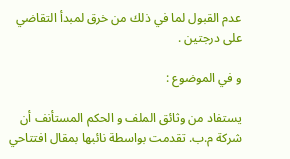عدم القبول لما في ذلك من خرق لمبدأ التقاضي على درجتين .

و في الموضوع :

يستفاد من وثائق الملف و الحكم المستأنف أن شركة م.ب. تقدمت بواسطة نائبها بمقال افتتاحي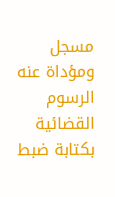مسجل ومؤداة عنه الرسوم القضائية بكتابة ضبط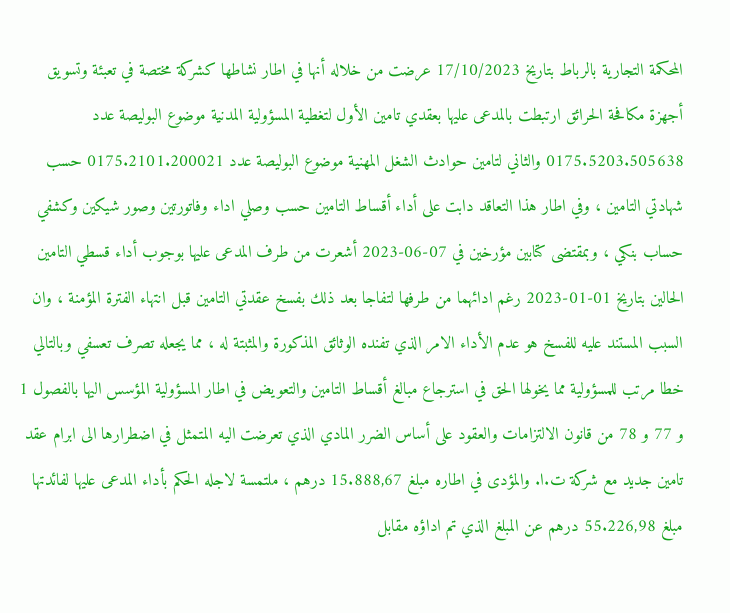المحكمة التجارية بالرباط بتاريخ 17/10/2023 عرضت من خلاله أنها في اطار نشاطها كشركة مختصة في تعبئة وتسويق أجهزة مكافحة الحرائق ارتبطت بالمدعى عليها بعقدي تامين الأول لتغطية المسؤولية المدنية موضوع البوليصة عدد 0175.5203.505638 والثاني لتامين حوادث الشغل المهنية موضوع البوليصة عدد 0175.2101.200021 حسب شهادتي التامين ، وفي اطار هذا التعاقد دابت على أداء أقساط التامين حسب وصلي اداء وفاتورتين وصور شيكين وكشفي حساب بنكي ، وبمقتضى كتابين مؤرخين في 07-06-2023 أشعرت من طرف المدعى عليها بوجوب أداء قسطي التامين الحالين بتاريخ 01-01-2023 رغم ادائهما من طرفها لتفاجا بعد ذلك بفسخ عقدتي التامين قبل انتهاء الفترة المؤمنة ، وان السبب المستند عليه للفسخ هو عدم الأداء الامر الذي تفنده الوثائق المذكورة والمثبتة له ، مما يجعله تصرف تعسفي وبالتالي خطا مرتب للمسؤولية مما يخولها الحق في استرجاع مبالغ أقساط التامين والتعويض في اطار المسؤولية المؤسس اليها بالفصول 1 و 77 و 78 من قانون الالتزامات والعقود على أساس الضرر المادي الذي تعرضت اليه المتمثل في اضطرارها الى ابرام عقد تامين جديد مع شركة ت.ا. والمؤدى في اطاره مبلغ 15.888,67 درهم ، ملتمسة لاجله الحكم بأداء المدعى عليها لفائدتها مبلغ 55.226,98 درهم عن المبلغ الذي تم اداؤه مقابل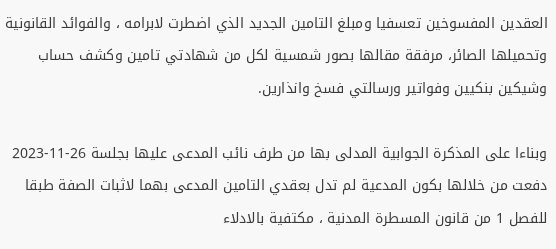العقدين المفسوخين تعسفيا ومبلغ التامين الجديد الذي اضطرت لابرامه ، والفوائد القانونية وتحميلها الصائر، مرفقة مقالها بصور شمسية لكل من شهادتي تامين وكشف حساب وشيكين بنكيين وفواتير ورسالتي فسخ وانذارين.

وبناءا على المذكرة الجوابية المدلى بها من طرف نائب المدعى عليها بجلسة 26-11-2023 دفعت من خلالها بكون المدعية لم تدل بعقدي التامين المدعى بهما لاثبات الصفة طبقا للفصل 1 من قانون المسطرة المدنية ، مكتفية بالادلاء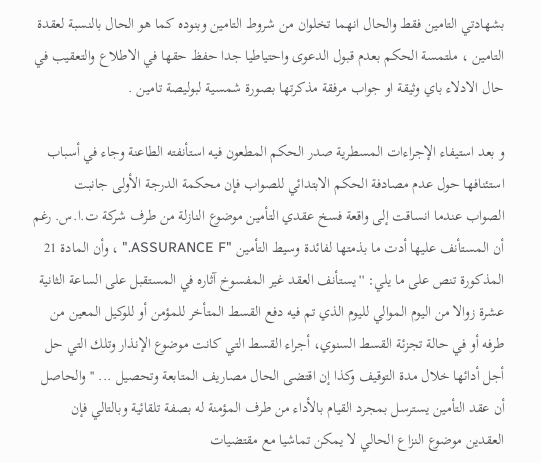بشهادتي التامين فقط والحال انهما تخلوان من شروط التامين وبنوده كما هو الحال بالنسبة لعقدة التامين ، ملتمسة الحكم بعدم قبول الدعوى واحتياطيا جدا حفظ حقها في الاطلاع والتعقيب في حال الادلاء باي وثيقة او جواب مرفقة مذكرتها بصورة شمسية لبوليصة تامين .

و بعد استيفاء الإجراءات المسطرية صدر الحكم المطعون فيه استأنفته الطاعنة وجاء في أسباب استئنافها حول عدم مصادفة الحكم الابتدائي للصواب فإن محكمة الدرجة الأولى جانبت الصواب عندما انساقت إلى واقعة فسخ عقدي التأمين موضوع النازلة من طرف شركة ت.ا.س. رغم أن المستأنف عليها أدت ما بذمتها لفائدة وسيط التأمين "ASSURANCE F." ، وأن المادة 21 المذكورة تنص على ما يلي: ''يستأنف العقد غير المفسوخ آثاره في المستقبل على الساعة الثانية عشرة زوالا من اليوم الموالي لليوم الذي تم فيه دفع القسط المتأخر للمؤمن أو للوكيل المعين من طرفه أو في حالة تجزئة القسط السنوي، أجراء القسط التي كانت موضوع الإنذار وتلك التي حل أجل أدائها خلال مدة التوقيف وكذا إن اقتضى الحال مصاريف المتابعة وتحصيل ... '' والحاصل أن عقد التأمين يسترسل بمجرد القيام بالأداء من طرف المؤمنة له بصفة تلقائية وبالتالي فإن العقدين موضوع النزاع الحالي لا يمكن تماشيا مع مقتضيات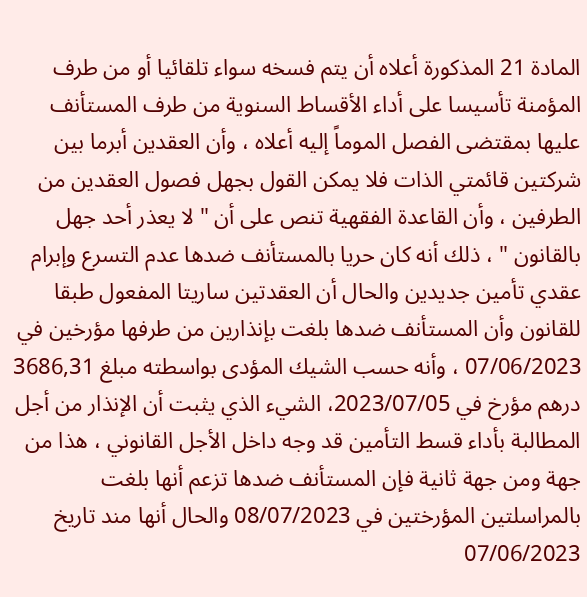المادة 21 المذكورة أعلاه أن يتم فسخه سواء تلقائيا أو من طرف المؤمنة تأسيسا على أداء الأقساط السنوية من طرف المستأنف عليها بمقتضى الفصل الموماً إليه أعلاه ، وأن العقدين أبرما بين شركتين قائمتي الذات فلا يمكن القول بجهل فصول العقدين من الطرفين ، وأن القاعدة الفقهية تنص على أن " لا يعذر أحد جهل بالقانون " ، ذلك أنه كان حريا بالمستأنف ضدها عدم التسرع وإبرام عقدي تأمين جديدين والحال أن العقدتين ساريتا المفعول طبقا للقانون وأن المستأنف ضدها بلغت بإنذارين من طرفها مؤرخين في 07/06/2023 ، وأنه حسب الشيك المؤدى بواسطته مبلغ 3686,31 درهم مؤرخ في 2023/07/05، الشيء الذي يثبت أن الإنذار من أجل المطالبة بأداء قسط التأمين قد وجه داخل الأجل القانوني ، هذا من جهة ومن جهة ثانية فإن المستأنف ضدها تزعم أنها بلغت بالمراسلتين المؤرختين في 08/07/2023 والحال أنها مند تاريخ 07/06/2023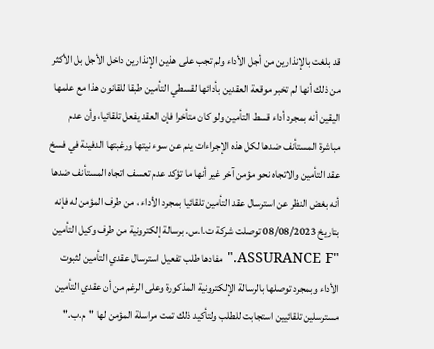قد بلغت بالإنذارين من أجل الأداء ولم تجب على هذين الإنذارين داخل الأجل بل الأكثر من ذلك أنها لم تخبر موقعة العقدين بأدائها لقسطي التأمين طبقا للقانون هذا مع علمها اليقين أنه بمجرد أداء قسط التأمين ولو كان متأخرا فإن العقد يفعل تلقائيا، وأن عدم مباشرة المستأنف ضدها لكل هذه الإجراءات ينم عن سوء نيتها ورغبتها الدفينة في فسخ عقد التأمين والاتجاه نحو مؤمن آخر غير أنها ما تؤكد عدم تعسف اتجاه المستأنف ضدها أنه بغض النظر عن استرسال عقد التأمين تلقائيا بمجرد الأداء ، من طرف المؤمن له فإنه بتاريخ 08/08/2023 توصلت شركة ت.ا.س. برسالة إلكترونية من طرف وكيل التأمين "ASSURANCE F." مفادها طلب تفعيل استرسال عقدي التأمين لثبوت الأداء وبمجرد توصلها بالرسالة الإلكترونية المذكورة وعلى الرغم من أن عقدي التأمين مسترسلين تلقائيين استجابت للطلب ولتأكيد ذلك تمت مراسلة المؤمن لها "م.ب."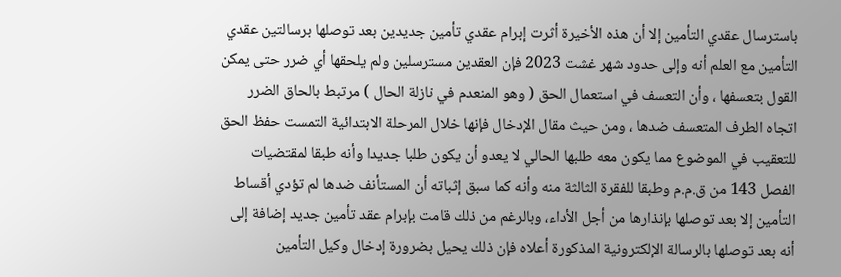باسترسال عقدي التأمين إلا أن هذه الأخيرة أثرت إبرام عقدي تأمين جديدين بعد توصلها برسالتين عقدي التأمين مع العلم أنه وإلى حدود شهر غشت 2023 فإن العقدين مسترسلين ولم يلحقها أي ضرر حتى يمكن القول بتعسفها ، وأن التعسف في استعمال الحق ( وهو المنعدم في نازلة الحال ) مرتبط بالحاق الضرر اتجاه الطرف المتعسف ضدها ، ومن حيث مقال الإدخال فإنها خلال المرحلة الابتدائية التمست حفظ الحق للتعقيب في الموضوع مما يكون معه طلبها الحالي لا يعدو أن يكون طلبا جديدا وأنه طبقا لمقتضيات الفصل 143 من ق.م.م وطبقا للفقرة الثالثة منه وأنه كما سبق إثباته أن المستأنف ضدها لم تؤدي أقساط التأمين إلا بعد توصلها بإنذارها من أجل الأداء، وبالرغم من ذلك قامت بإبرام عقد تأمين جديد إضافة إلى أنه بعد توصلها بالرسالة الإلكترونية المذكورة أعلاه فإن ذلك يحيل بضرورة إدخال وكيل التأمين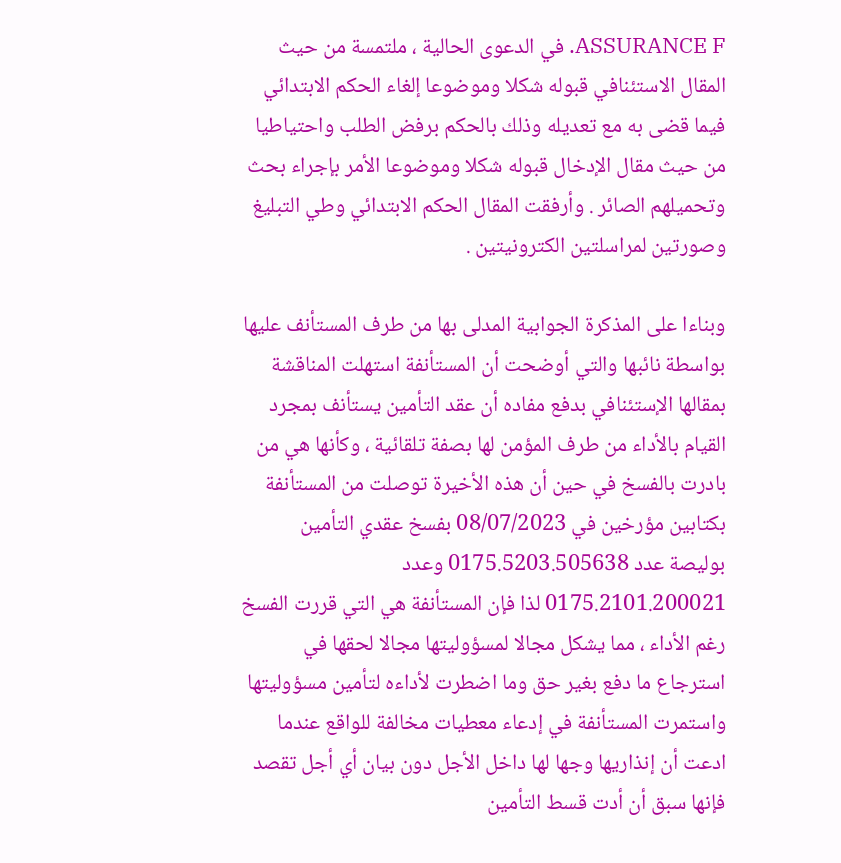ASSURANCE F. في الدعوى الحالية ، ملتمسة من حيث المقال الاستئنافي قبوله شكلا وموضوعا إلغاء الحكم الابتدائي فيما قضى به مع تعديله وذلك بالحكم برفض الطلب واحتياطيا من حيث مقال الإدخال قبوله شكلا وموضوعا الأمر بإجراء بحث وتحميلهم الصائر . وأرفقت المقال الحكم الابتدائي وطي التبليغ وصورتين لمراسلتين الكترونيتين .

وبناءا على المذكرة الجوابية المدلى بها من طرف المستأنف عليها بواسطة نائبها والتي أوضحت أن المستأنفة استهلت المناقشة بمقالها الإستئنافي بدفع مفاده أن عقد التأمين يستأنف بمجرد القيام بالأداء من طرف المؤمن لها بصفة تلقائية ، وكأنها هي من بادرت بالفسخ في حين أن هذه الأخيرة توصلت من المستأنفة بكتابين مؤرخين في 08/07/2023 بفسخ عقدي التأمين بوليصة عدد 0175.5203.505638 وعدد 0175.2101.200021 لذا فإن المستأنفة هي التي قررت الفسخ رغم الأداء ، مما يشكل مجالا لمسؤوليتها مجالا لحقها في استرجاع ما دفع بغير حق وما اضطرت لأداءه لتأمين مسؤوليتها واستمرت المستأنفة في إدعاء معطيات مخالفة للواقع عندما ادعت أن إنذاريها وجها لها داخل الأجل دون بيان أي أجل تقصد فإنها سبق أن أدت قسط التأمين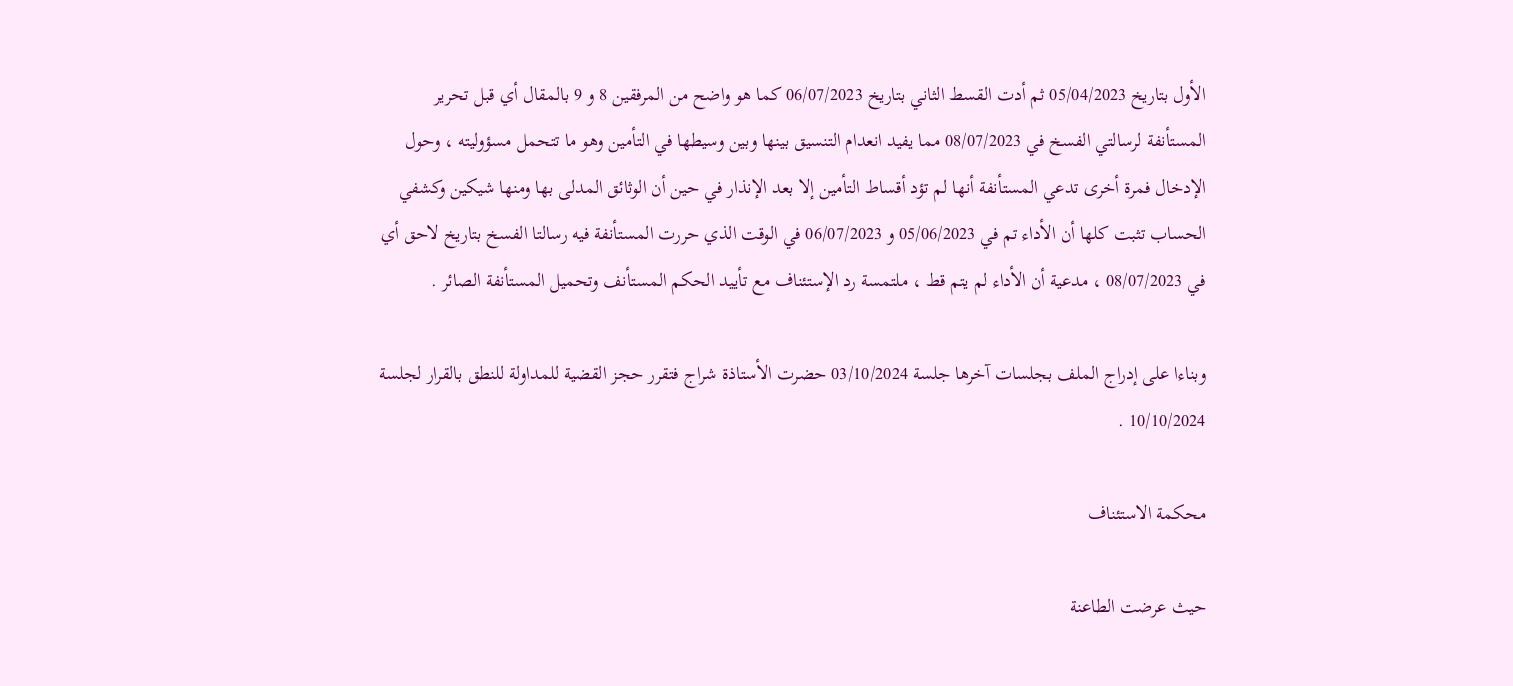الأول بتاريخ 05/04/2023 ثم أدت القسط الثاني بتاريخ 06/07/2023 كما هو واضح من المرفقين 8 و 9 بالمقال أي قبل تحرير المستأنفة لرسالتي الفسخ في 08/07/2023 مما يفيد انعدام التنسيق بينها وبين وسيطها في التأمين وهو ما تتحمل مسؤوليته ، وحول الإدخال فمرة أخرى تدعي المستأنفة أنها لم تؤد أقساط التأمين إلا بعد الإنذار في حين أن الوثائق المدلى بها ومنها شيكين وكشفي الحساب تثبت كلها أن الأداء تم في 05/06/2023 و 06/07/2023 في الوقت الذي حررت المستأنفة فيه رسالتا الفسخ بتاريخ لاحق أي في 08/07/2023 ، مدعية أن الأداء لم يتم قط ، ملتمسة رد الإستئناف مع تأييد الحكم المستأنف وتحميل المستأنفة الصائر .

وبناءا على إدراج الملف بجلسات آخرها جلسة 03/10/2024 حضرت الأستاذة شراج فتقرر حجز القضية للمداولة للنطق بالقرار لجلسة 10/10/2024 .

محكمة الاستئناف

حيث عرضت الطاعنة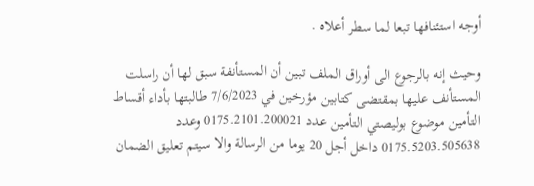أوجه استئنافها تبعا لما سطر أعلاه .

وحيث إنه بالرجوع الى أوراق الملف تبين أن المستأنفة سبق لها أن راسلت المستأنف عليها بمقتضى كتابين مؤرخين في 7/6/2023 طالبتها بأداء أقساط التأمين موضوع بوليصتي التأمين عدد 0175.2101.200021 وعدد 0175.5203.505638 داخل أجل 20 يوما من الرسالة والا سيتم تعليق الضمان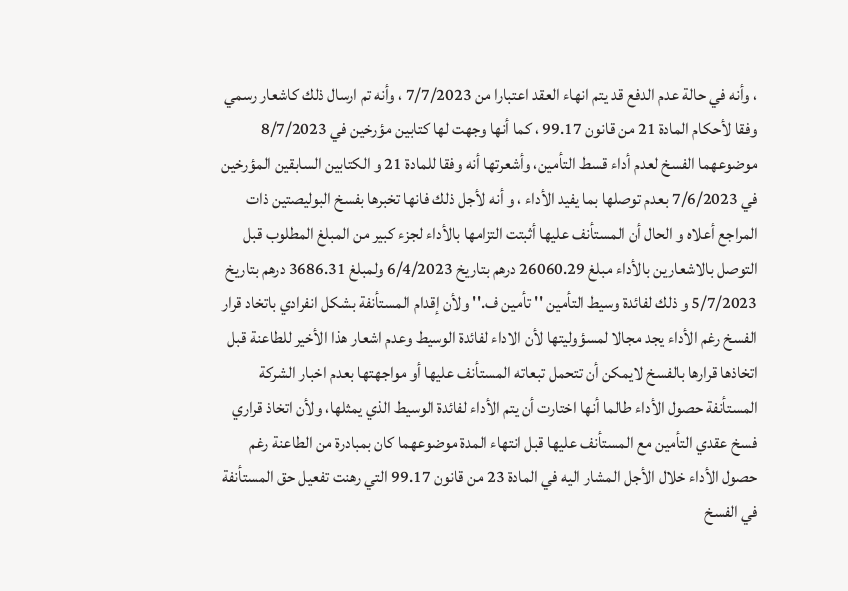، وأنه في حالة عدم الدفع قد يتم انهاء العقد اعتبارا من 7/7/2023 ، وأنه تم ارسال ذلك كاشعار رسمي وفقا لأحكام المادة 21 من قانون 99.17 ، كما أنها وجهت لها كتابين مؤرخين في 8/7/2023 موضوعهما الفسخ لعدم أداء قسط التأمين، وأشعرتها أنه وفقا للمادة 21 و الكتابين السابقين المؤرخين في 7/6/2023 بعدم توصلها بما يفيد الأداء ، و أنه لأجل ذلك فانها تخبرها بفسخ البوليصتين ذات المراجع أعلاه و الحال أن المستأنف عليها أثبتت التزامها بالأداء لجزء كبير من المبلغ المطلوب قبل التوصل بالاشعارين بالأداء مبلغ 26060.29 درهم بتاريخ 6/4/2023 ولمبلغ 3686.31 درهم بتاريخ 5/7/2023 و ذلك لفائدة وسيط التأمين '' تأمين ف.'' ولأن إقدام المستأنفة بشكل انفرادي باتخاد قرار الفسخ رغم الأداء يجد مجالا لمسؤوليتها لأن الاداء لفائدة الوسيط وعدم اشعار هذا الأخير للطاعنة قبل اتخاذها قرارها بالفسخ لايمكن أن تتحمل تبعاته المستأنف عليها أو مواجهتها بعدم اخبار الشركة المستأنفة حصول الأداء طالما أنها اختارت أن يتم الأداء لفائدة الوسيط الذي يمثلها، ولأن اتخاذ قراري فسخ عقدي التأمين مع المستأنف عليها قبل انتهاء المدة موضوعهما كان بمبادرة من الطاعنة رغم حصول الأداء خلال الأجل المشار اليه في المادة 23 من قانون 99.17 التي رهنت تفعيل حق المستأنفة في الفسخ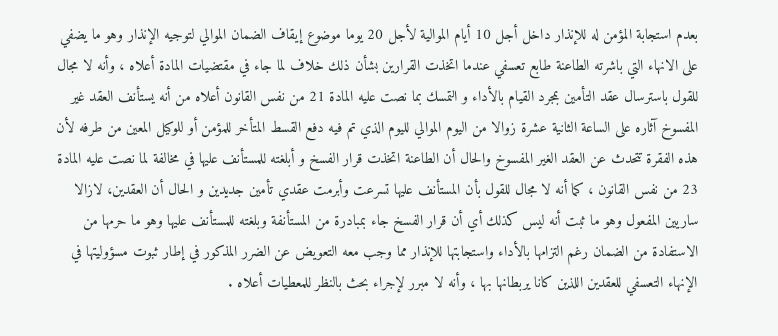بعدم استجابة المؤمن له للإنذار داخل أجل 10 أيام الموالية لأجل 20 يوما موضوع إيقاف الضمان الموالي لتوجيه الإنذار وهو ما يضفي على الانهاء التي باشرته الطاعنة طابع تعسفي عندما اتخذت القرارين بشأن ذلك خلاف لما جاء في مقتضيات المادة أعلاه ، وأنه لا مجال للقول باسترسال عقد التأمين بمجرد القيام بالأداء و التمسك بما نصت عليه المادة 21 من نفس القانون أعلاه من أنه يستأنف العقد غير المفسوخ آثاره على الساعة الثانية عشرة زوالا من اليوم الموالي لليوم الذي تم فيه دفع القسط المتأخر للمؤمن أو للوكيل المعين من طرفه لأن هذه الفقرة تتحدث عن العقد الغير المفسوخ والحال أن الطاعنة اتخذت قرار الفسخ و أبلغته للمستأنف عليها في مخالفة لما نصت عليه المادة 23 من نفس القانون ، كما أنه لا مجال للقول بأن المستأنف عليها تسرعت وأبرمت عقدي تأمين جديدين و الحال أن العقدين، لازالا ساريين المفعول وهو ما ثبت أنه ليس كذلك أي أن قرار الفسخ جاء بمبادرة من المستأنفة وبلغته للمستأنف عليها وهو ما حرمها من الاستفادة من الضمان رغم التزامها بالأداء واستجابتها للإنذار مما وجب معه التعويض عن الضرر المذكور في إطار ثبوت مسؤوليتها في الإنهاء التعسفي للعقدين اللذين كانا يربطانها بها ، وأنه لا مبرر لإجراء بحث بالنظر للمعطيات أعلاه .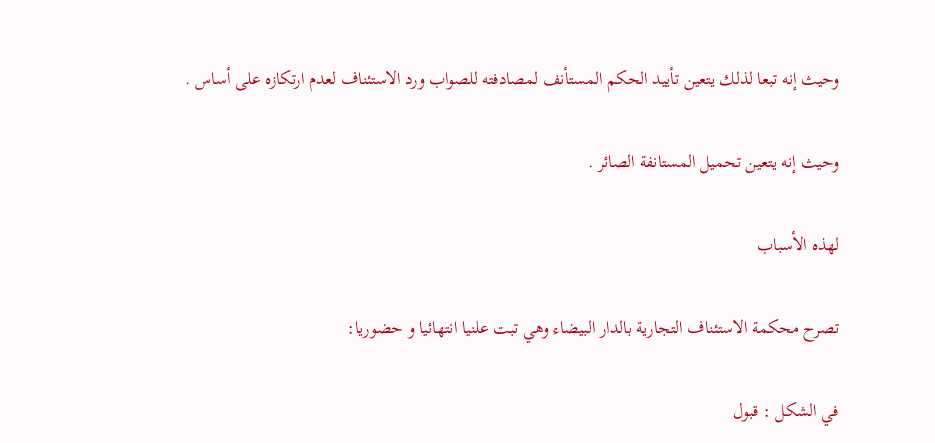وحيث إنه تبعا لذلك يتعين تأييد الحكم المستأنف لمصادفته للصواب ورد الاستئناف لعدم ارتكازه على أساس .

وحيث إنه يتعين تحميل المستانفة الصائر .

لهذه الأسباب

تصرح محكمة الاستئناف التجارية بالدار البيضاء وهي تبت علنيا انتهائيا و حضوريا:

في الشكل : قبول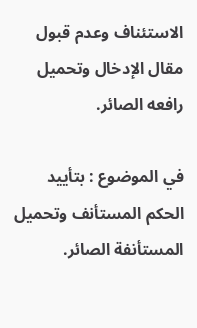الاستئناف وعدم قبول مقال الإدخال وتحميل رافعه الصائر.

في الموضوع : بتأييد الحكم المستأنف وتحميل المستأنفة الصائر.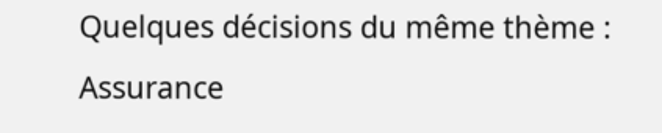Quelques décisions du même thème : Assurance